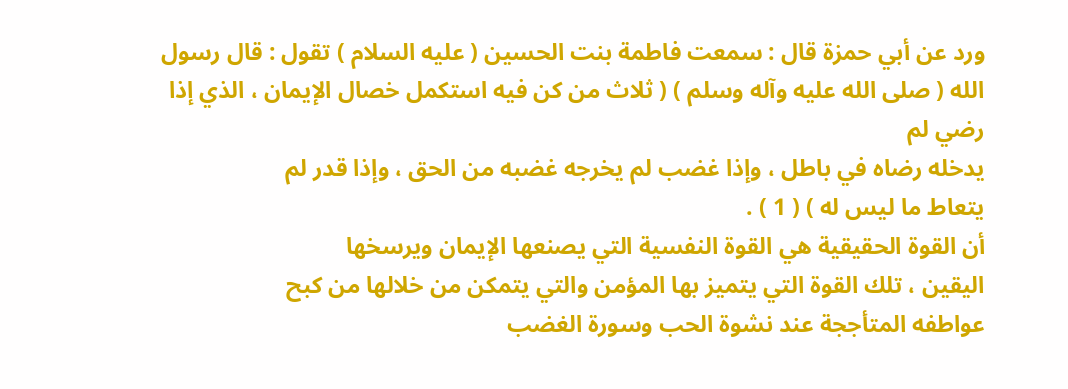ورد عن أبي حمزة قال : سمعت فاطمة بنت الحسين ( عليه السلام ) تقول : قال رسول
الله ( صلى الله عليه وآله وسلم ) ( ثلاث من كن فيه استكمل خصال الإيمان ، الذي إذا رضي لم
يدخله رضاه في باطل ، وإذا غضب لم يخرجه غضبه من الحق ، وإذا قدر لم
يتعاط ما ليس له ) ( 1 ) .
أن القوة الحقيقية هي القوة النفسية التي يصنعها الإيمان ويرسخها
اليقين ، تلك القوة التي يتميز بها المؤمن والتي يتمكن من خلالها من كبح
عواطفه المتأججة عند نشوة الحب وسورة الغضب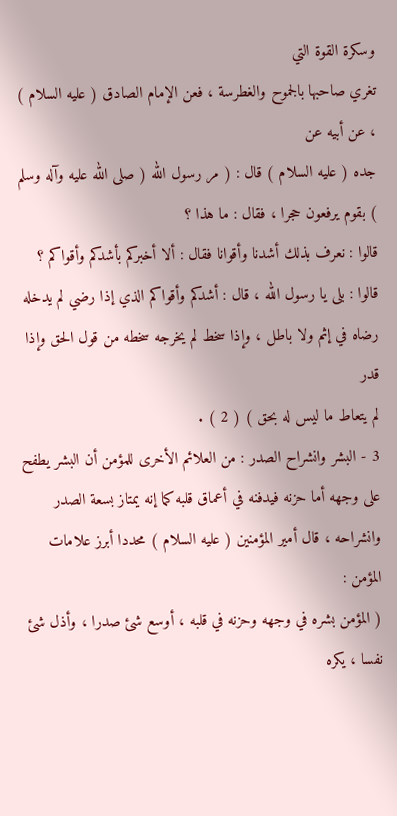وسكرة القوة التي
تغري صاحبها بالجموح والغطرسة ، فعن الإمام الصادق ( عليه السلام ) ، عن أبيه عن
جده ( عليه السلام ) قال : ( مر رسول الله ( صلى الله عليه وآله وسلم ) بقوم يرفعون حجرا ، فقال : ما هذا ؟
قالوا : نعرف بذلك أشدنا وأقوانا فقال : ألا أخبركم بأشدكم وأقواكم ؟
قالوا : بلى يا رسول الله ، قال : أشدكم وأقواكم الذي إذا رضي لم يدخله
رضاه في إثم ولا باطل ، وإذا سخط لم يخرجه سخطه من قول الحق وإذا قدر
لم يتعاط ما ليس له بحق ) ( 2 ) .
3 - البشر وانشراح الصدر : من العلائم الأخرى للمؤمن أن البشر يطفح
على وجهه أما حزنه فيدفنه في أعماق قلبه كما إنه يمتاز بسعة الصدر
وانشراحه ، قال أمير المؤمنين ( عليه السلام ) محددا أبرز علامات المؤمن :
( المؤمن بشره في وجهه وحزنه في قلبه ، أوسع شئ صدرا ، وأذل شئ
نفسا ، يكره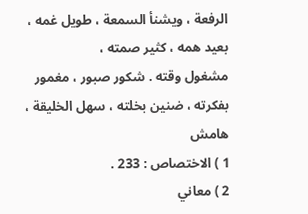الرفعة ، ويشنأ السمعة ، طويل غمه ، بعيد همه ، كثير صمته ،
مشغول وقته . شكور صبور ، مغمور بفكرته ، ضنين بخلته ، سهل الخليقة ،
هامش
1 ) الاختصاص : 233 .
2 ) معاني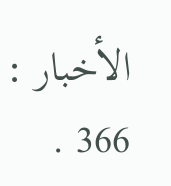الأخبار : 366 .